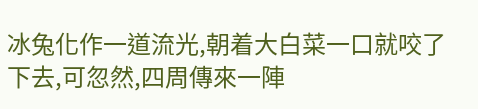冰兔化作一道流光,朝着大白菜一口就咬了下去,可忽然,四周傳來一陣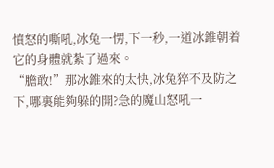憤怒的嘶吼,冰兔一愣,下一秒,一道冰錐朝着它的身體就紮了過來。
“膽敢!”那冰錐來的太快,冰兔猝不及防之下,哪裏能夠躲的開?急的魔山怒吼一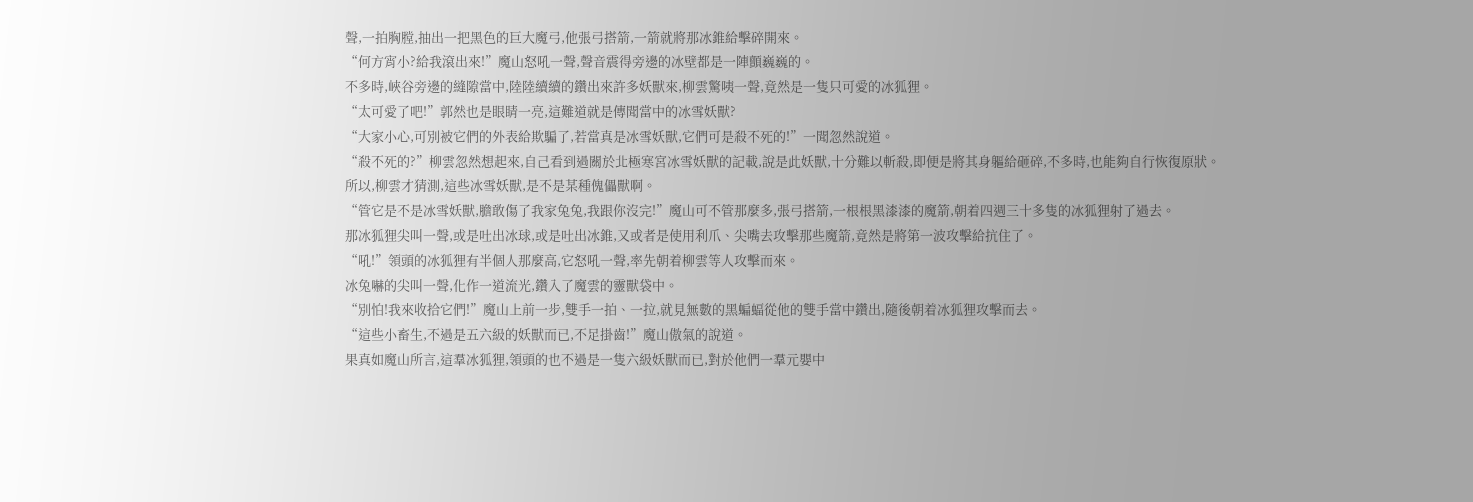聲,一拍胸膛,抽出一把黑色的巨大魔弓,他張弓搭箭,一箭就將那冰錐給擊碎開來。
“何方宵小?給我滾出來!”魔山怒吼一聲,聲音震得旁邊的冰壁都是一陣顫巍巍的。
不多時,峽谷旁邊的縫隙當中,陸陸續續的鑽出來許多妖獸來,柳雲驚咦一聲,竟然是一隻只可愛的冰狐狸。
“太可愛了吧!”郭然也是眼睛一亮,這難道就是傳聞當中的冰雪妖獸?
“大家小心,可別被它們的外表給欺騙了,若當真是冰雪妖獸,它們可是殺不死的!”一聞忽然說道。
“殺不死的?”柳雲忽然想起來,自己看到過關於北極寒宮冰雪妖獸的記載,說是此妖獸,十分難以斬殺,即便是將其身軀給砸碎,不多時,也能夠自行恢復原狀。
所以,柳雲才猜測,這些冰雪妖獸,是不是某種傀儡獸啊。
“管它是不是冰雪妖獸,膽敢傷了我家兔兔,我跟你沒完!”魔山可不管那麼多,張弓搭箭,一根根黑漆漆的魔箭,朝着四週三十多隻的冰狐狸射了過去。
那冰狐狸尖叫一聲,或是吐出冰球,或是吐出冰錐,又或者是使用利爪、尖嘴去攻擊那些魔箭,竟然是將第一波攻擊給抗住了。
“吼!”領頭的冰狐狸有半個人那麼高,它怒吼一聲,率先朝着柳雲等人攻擊而來。
冰兔嚇的尖叫一聲,化作一道流光,鑽入了魔雲的靈獸袋中。
“別怕!我來收拾它們!”魔山上前一步,雙手一拍、一拉,就見無數的黑蝙蝠從他的雙手當中鑽出,隨後朝着冰狐狸攻擊而去。
“這些小畜生,不過是五六級的妖獸而已,不足掛齒!”魔山傲氣的說道。
果真如魔山所言,這羣冰狐狸,領頭的也不過是一隻六級妖獸而已,對於他們一羣元嬰中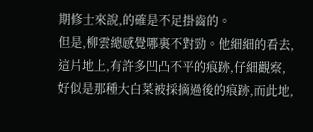期修士來說,的確是不足掛齒的。
但是,柳雲總感覺哪裏不對勁。他細細的看去,這片地上,有許多凹凸不平的痕跡,仔細觀察,好似是那種大白菜被採摘過後的痕跡,而此地,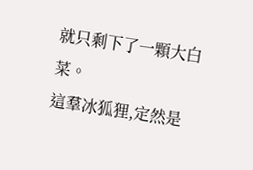就只剩下了一顆大白菜。
這羣冰狐狸,定然是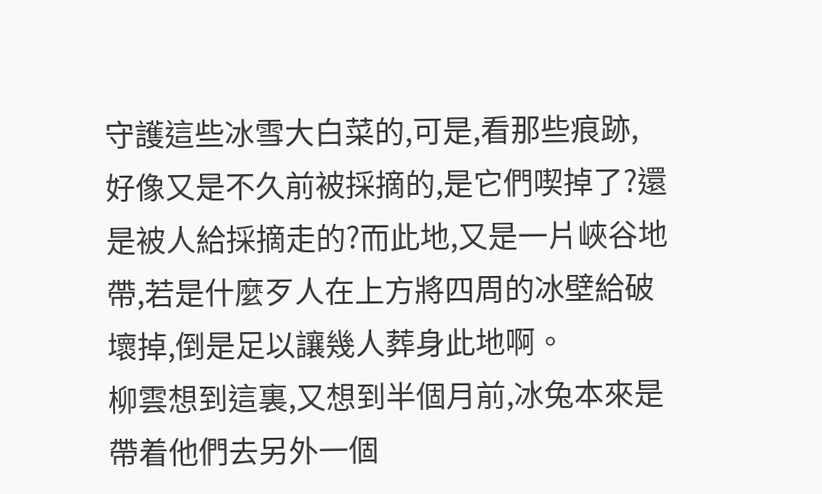守護這些冰雪大白菜的,可是,看那些痕跡,好像又是不久前被採摘的,是它們喫掉了?還是被人給採摘走的?而此地,又是一片峽谷地帶,若是什麼歹人在上方將四周的冰壁給破壞掉,倒是足以讓幾人葬身此地啊。
柳雲想到這裏,又想到半個月前,冰兔本來是帶着他們去另外一個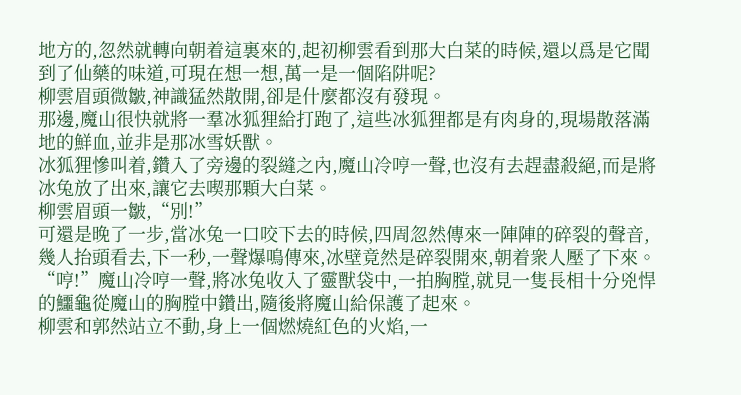地方的,忽然就轉向朝着這裏來的,起初柳雲看到那大白菜的時候,還以爲是它聞到了仙藥的味道,可現在想一想,萬一是一個陷阱呢?
柳雲眉頭微皺,神識猛然散開,卻是什麼都沒有發現。
那邊,魔山很快就將一羣冰狐狸給打跑了,這些冰狐狸都是有肉身的,現場散落滿地的鮮血,並非是那冰雪妖獸。
冰狐狸慘叫着,鑽入了旁邊的裂縫之內,魔山冷哼一聲,也沒有去趕盡殺絕,而是將冰兔放了出來,讓它去喫那顆大白菜。
柳雲眉頭一皺,“別!”
可還是晚了一步,當冰兔一口咬下去的時候,四周忽然傳來一陣陣的碎裂的聲音,幾人抬頭看去,下一秒,一聲爆鳴傳來,冰壁竟然是碎裂開來,朝着衆人壓了下來。
“哼!”魔山冷哼一聲,將冰兔收入了靈獸袋中,一拍胸膛,就見一隻長相十分兇悍的鱷龜從魔山的胸膛中鑽出,隨後將魔山給保護了起來。
柳雲和郭然站立不動,身上一個燃燒紅色的火焰,一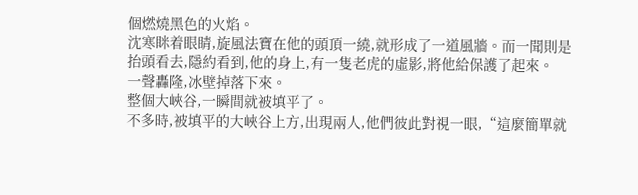個燃燒黑色的火焰。
沈寒眯着眼睛,旋風法寶在他的頭頂一繞,就形成了一道風牆。而一聞則是抬頭看去,隱約看到,他的身上,有一隻老虎的虛影,將他給保護了起來。
一聲轟隆,冰壁掉落下來。
整個大峽谷,一瞬間就被填平了。
不多時,被填平的大峽谷上方,出現兩人,他們彼此對視一眼,“這麼簡單就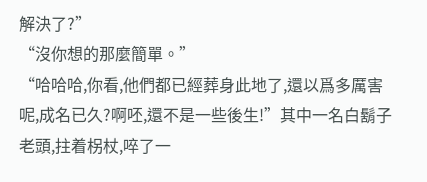解決了?”
“沒你想的那麼簡單。”
“哈哈哈,你看,他們都已經葬身此地了,還以爲多厲害呢,成名已久?啊呸,還不是一些後生!”其中一名白鬍子老頭,拄着柺杖,啐了一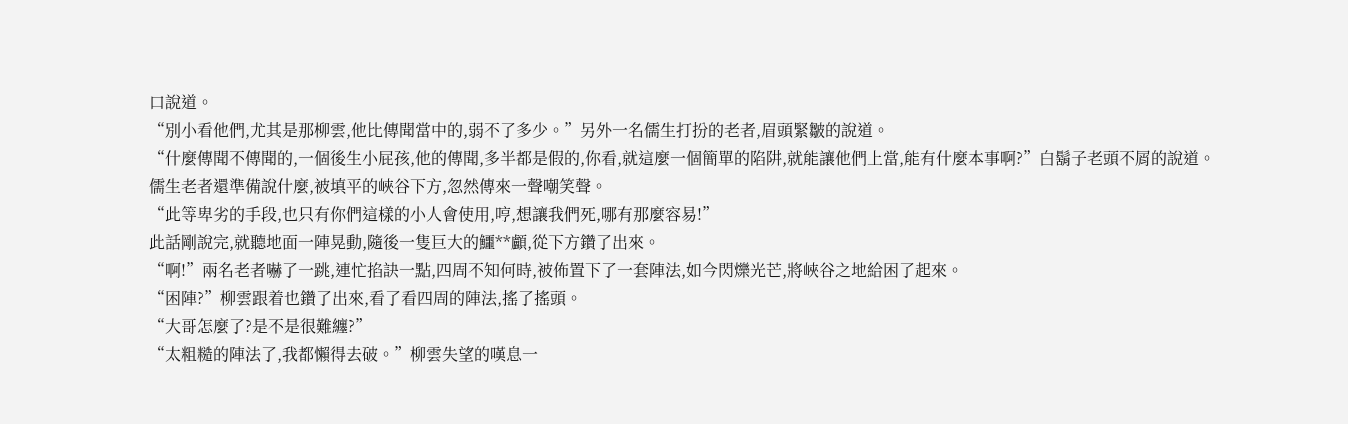口說道。
“別小看他們,尤其是那柳雲,他比傳聞當中的,弱不了多少。”另外一名儒生打扮的老者,眉頭緊皺的說道。
“什麼傳聞不傳聞的,一個後生小屁孩,他的傳聞,多半都是假的,你看,就這麼一個簡單的陷阱,就能讓他們上當,能有什麼本事啊?”白鬍子老頭不屑的說道。
儒生老者還準備說什麼,被填平的峽谷下方,忽然傳來一聲嘲笑聲。
“此等卑劣的手段,也只有你們這樣的小人會使用,哼,想讓我們死,哪有那麼容易!”
此話剛說完,就聽地面一陣晃動,隨後一隻巨大的鱷**顱,從下方鑽了出來。
“啊!”兩名老者嚇了一跳,連忙掐訣一點,四周不知何時,被佈置下了一套陣法,如今閃爍光芒,將峽谷之地給困了起來。
“困陣?”柳雲跟着也鑽了出來,看了看四周的陣法,搖了搖頭。
“大哥怎麼了?是不是很難纏?”
“太粗糙的陣法了,我都懶得去破。”柳雲失望的嘆息一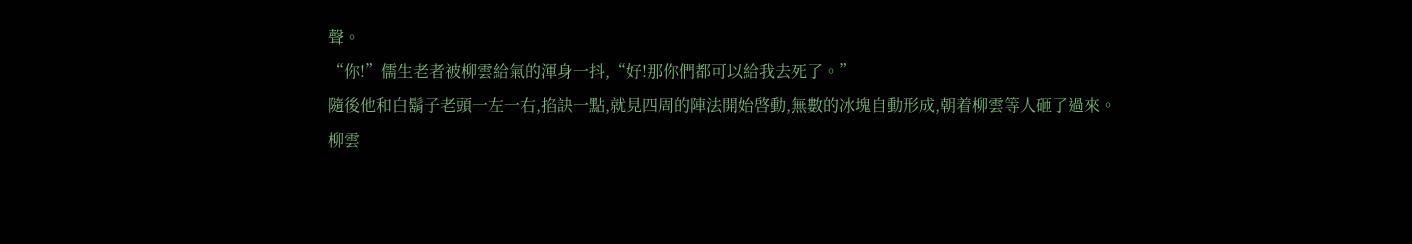聲。
“你!”儒生老者被柳雲給氣的渾身一抖,“好!那你們都可以給我去死了。”
隨後他和白鬍子老頭一左一右,掐訣一點,就見四周的陣法開始啓動,無數的冰塊自動形成,朝着柳雲等人砸了過來。
柳雲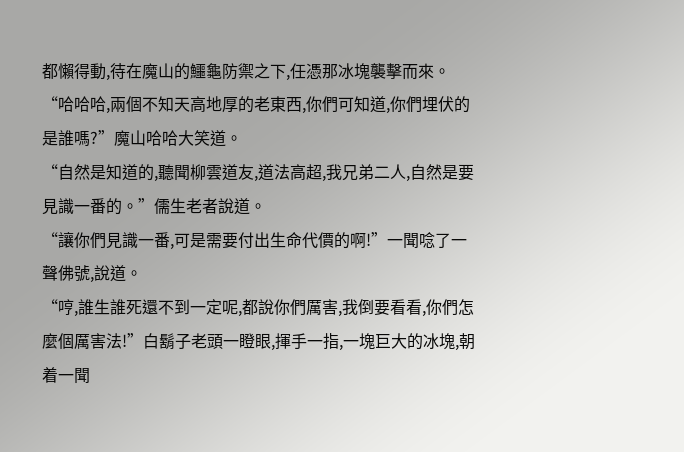都懶得動,待在魔山的鱷龜防禦之下,任憑那冰塊襲擊而來。
“哈哈哈,兩個不知天高地厚的老東西,你們可知道,你們埋伏的是誰嗎?”魔山哈哈大笑道。
“自然是知道的,聽聞柳雲道友,道法高超,我兄弟二人,自然是要見識一番的。”儒生老者說道。
“讓你們見識一番,可是需要付出生命代價的啊!”一聞唸了一聲佛號,說道。
“哼,誰生誰死還不到一定呢,都說你們厲害,我倒要看看,你們怎麼個厲害法!”白鬍子老頭一瞪眼,揮手一指,一塊巨大的冰塊,朝着一聞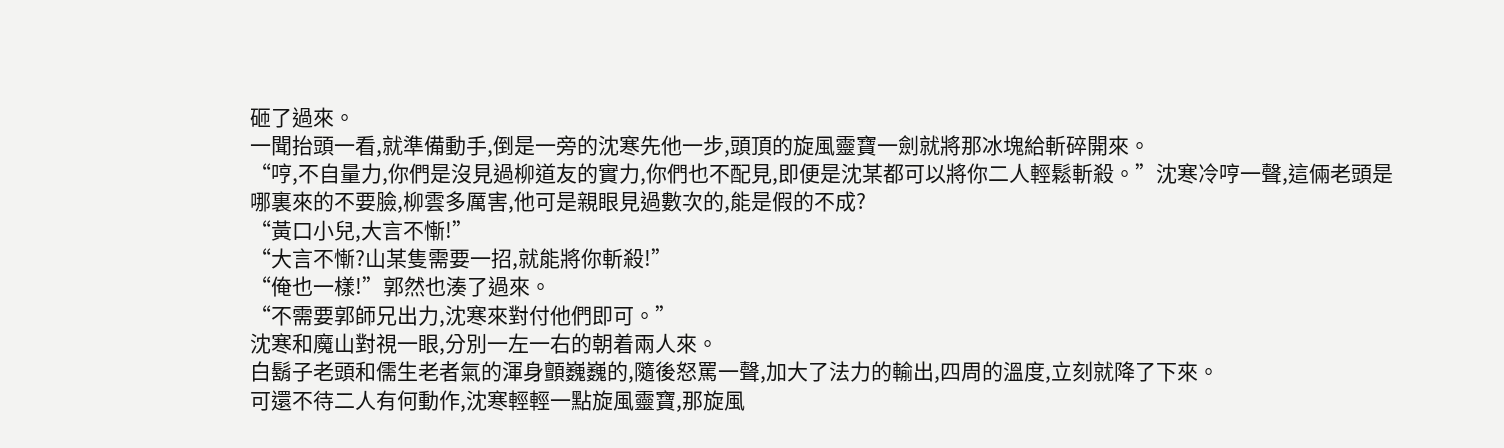砸了過來。
一聞抬頭一看,就準備動手,倒是一旁的沈寒先他一步,頭頂的旋風靈寶一劍就將那冰塊給斬碎開來。
“哼,不自量力,你們是沒見過柳道友的實力,你們也不配見,即便是沈某都可以將你二人輕鬆斬殺。”沈寒冷哼一聲,這倆老頭是哪裏來的不要臉,柳雲多厲害,他可是親眼見過數次的,能是假的不成?
“黃口小兒,大言不慚!”
“大言不慚?山某隻需要一招,就能將你斬殺!”
“俺也一樣!”郭然也湊了過來。
“不需要郭師兄出力,沈寒來對付他們即可。”
沈寒和魔山對視一眼,分別一左一右的朝着兩人來。
白鬍子老頭和儒生老者氣的渾身顫巍巍的,隨後怒罵一聲,加大了法力的輸出,四周的溫度,立刻就降了下來。
可還不待二人有何動作,沈寒輕輕一點旋風靈寶,那旋風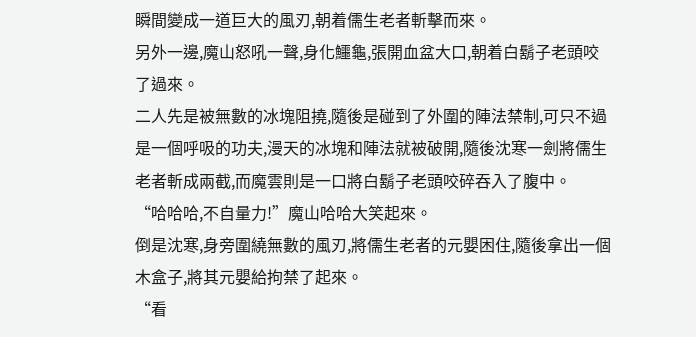瞬間變成一道巨大的風刃,朝着儒生老者斬擊而來。
另外一邊,魔山怒吼一聲,身化鱷龜,張開血盆大口,朝着白鬍子老頭咬了過來。
二人先是被無數的冰塊阻撓,隨後是碰到了外圍的陣法禁制,可只不過是一個呼吸的功夫,漫天的冰塊和陣法就被破開,隨後沈寒一劍將儒生老者斬成兩截,而魔雲則是一口將白鬍子老頭咬碎吞入了腹中。
“哈哈哈,不自量力!”魔山哈哈大笑起來。
倒是沈寒,身旁圍繞無數的風刃,將儒生老者的元嬰困住,隨後拿出一個木盒子,將其元嬰給拘禁了起來。
“看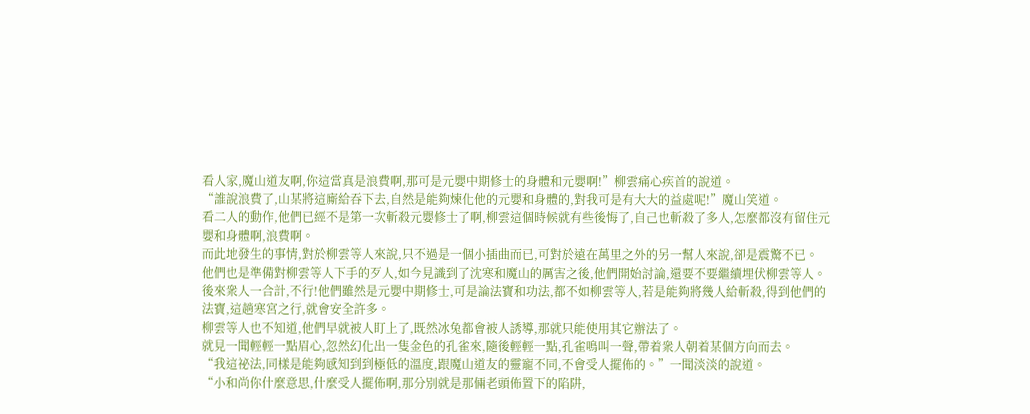看人家,魔山道友啊,你這當真是浪費啊,那可是元嬰中期修士的身體和元嬰啊!”柳雲痛心疾首的說道。
“誰說浪費了,山某將這廝給吞下去,自然是能夠煉化他的元嬰和身體的,對我可是有大大的益處呢!”魔山笑道。
看二人的動作,他們已經不是第一次斬殺元嬰修士了啊,柳雲這個時候就有些後悔了,自己也斬殺了多人,怎麼都沒有留住元嬰和身體啊,浪費啊。
而此地發生的事情,對於柳雲等人來說,只不過是一個小插曲而已,可對於遠在萬里之外的另一幫人來說,卻是震驚不已。
他們也是準備對柳雲等人下手的歹人,如今見識到了沈寒和魔山的厲害之後,他們開始討論,還要不要繼續埋伏柳雲等人。
後來衆人一合計,不行!他們雖然是元嬰中期修士,可是論法寶和功法,都不如柳雲等人,若是能夠將幾人給斬殺,得到他們的法寶,這趟寒宮之行,就會安全許多。
柳雲等人也不知道,他們早就被人盯上了,既然冰兔都會被人誘導,那就只能使用其它辦法了。
就見一聞輕輕一點眉心,忽然幻化出一隻金色的孔雀來,隨後輕輕一點,孔雀鳴叫一聲,帶着衆人朝着某個方向而去。
“我這祕法,同樣是能夠感知到到極低的溫度,跟魔山道友的靈寵不同,不會受人擺佈的。”一聞淡淡的說道。
“小和尚你什麼意思,什麼受人擺佈啊,那分別就是那倆老頭佈置下的陷阱,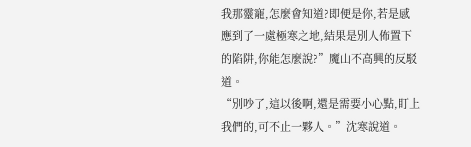我那靈寵,怎麼會知道?即便是你,若是感應到了一處極寒之地,結果是別人佈置下的陷阱,你能怎麼說?”魔山不高興的反駁道。
“別吵了,這以後啊,還是需要小心點,盯上我們的,可不止一夥人。”沈寒說道。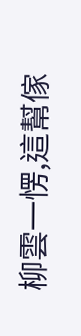柳雲一愣,這幫傢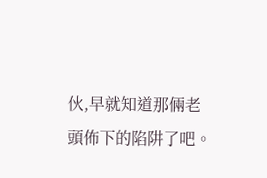伙,早就知道那倆老頭佈下的陷阱了吧。